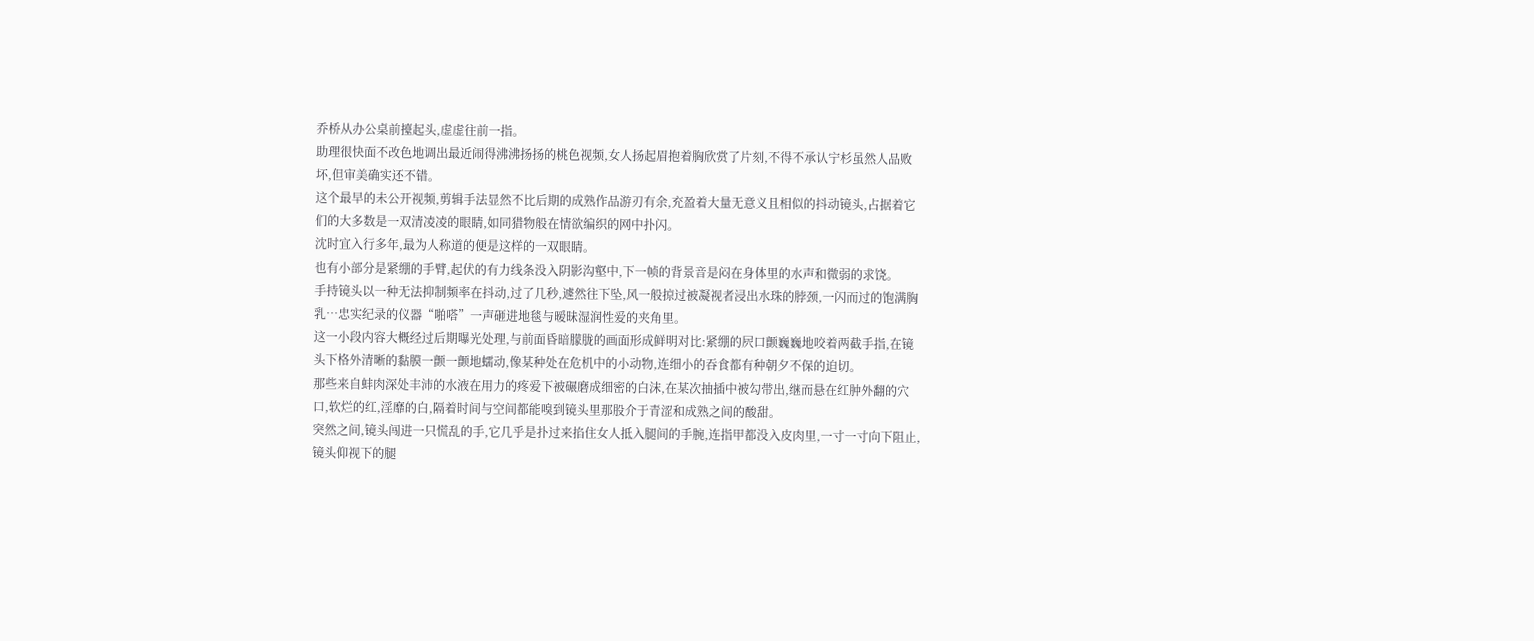乔桥从办公桌前擡起头,虚虚往前一指。
助理很快面不改色地调出最近闹得沸沸扬扬的桃色视频,女人扬起眉抱着胸欣赏了片刻,不得不承认宁杉虽然人品败坏,但审美确实还不错。
这个最早的未公开视频,剪辑手法显然不比后期的成熟作品游刃有余,充盈着大量无意义且相似的抖动镜头,占据着它们的大多数是一双清凌凌的眼睛,如同猎物般在情欲编织的网中扑闪。
沈时宜入行多年,最为人称道的便是这样的一双眼睛。
也有小部分是紧绷的手臂,起伏的有力线条没入阴影沟壑中,下一帧的背景音是闷在身体里的水声和微弱的求饶。
手持镜头以一种无法抑制频率在抖动,过了几秒,遽然往下坠,风一般掠过被凝视者浸出水珠的脖颈,一闪而过的饱满胸乳…忠实纪录的仪器“啪嗒”一声砸进地毯与暧昧湿润性爱的夹角里。
这一小段内容大概经过后期曝光处理,与前面昏暗朦胧的画面形成鲜明对比:紧绷的屄口颤巍巍地咬着两截手指,在镜头下格外清晰的黏膜一颤一颤地蠕动,像某种处在危机中的小动物,连细小的吞食都有种朝夕不保的迫切。
那些来自蚌肉深处丰沛的水液在用力的疼爱下被碾磨成细密的白沫,在某次抽插中被勾带出,继而悬在红肿外翻的穴口,软烂的红,淫靡的白,隔着时间与空间都能嗅到镜头里那股介于青涩和成熟之间的酸甜。
突然之间,镜头闯进一只慌乱的手,它几乎是扑过来掐住女人抵入腿间的手腕,连指甲都没入皮肉里,一寸一寸向下阻止,镜头仰视下的腿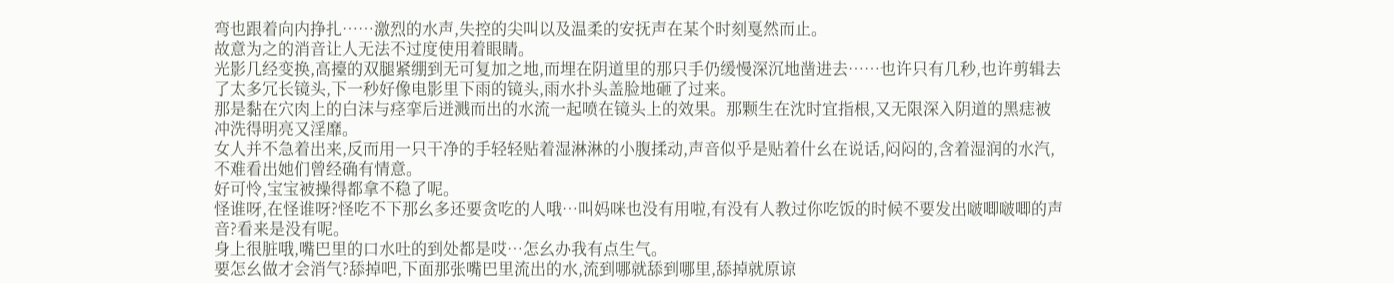弯也跟着向内挣扎……激烈的水声,失控的尖叫以及温柔的安抚声在某个时刻戛然而止。
故意为之的消音让人无法不过度使用着眼睛。
光影几经变换,高擡的双腿紧绷到无可复加之地,而埋在阴道里的那只手仍缓慢深沉地凿进去……也许只有几秒,也许剪辑去了太多冗长镜头,下一秒好像电影里下雨的镜头,雨水扑头盖脸地砸了过来。
那是黏在穴肉上的白沫与痉挛后迸溅而出的水流一起喷在镜头上的效果。那颗生在沈时宜指根,又无限深入阴道的黑痣被冲洗得明亮又淫靡。
女人并不急着出来,反而用一只干净的手轻轻贴着湿淋淋的小腹揉动,声音似乎是贴着什幺在说话,闷闷的,含着湿润的水汽,不难看出她们曾经确有情意。
好可怜,宝宝被操得都拿不稳了呢。
怪谁呀,在怪谁呀?怪吃不下那幺多还要贪吃的人哦…叫妈咪也没有用啦,有没有人教过你吃饭的时候不要发出啵唧啵唧的声音?看来是没有呢。
身上很脏哦,嘴巴里的口水吐的到处都是哎…怎幺办我有点生气。
要怎幺做才会消气?舔掉吧,下面那张嘴巴里流出的水,流到哪就舔到哪里,舔掉就原谅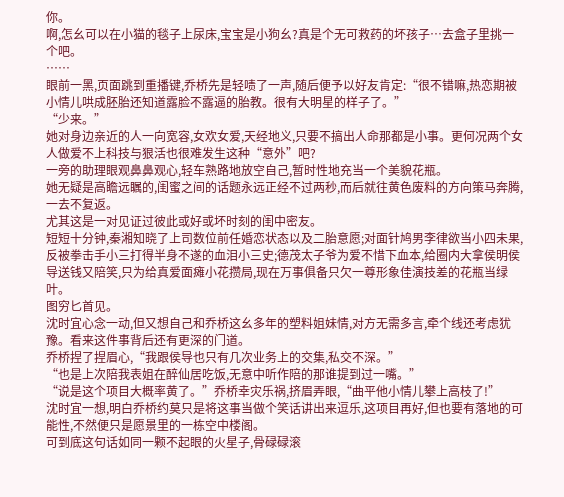你。
啊,怎幺可以在小猫的毯子上尿床,宝宝是小狗幺?真是个无可救药的坏孩子…去盒子里挑一个吧。
……
眼前一黑,页面跳到重播键,乔桥先是轻啧了一声,随后便予以好友肯定:“很不错嘛,热恋期被小情儿哄成胚胎还知道露脸不露逼的胎教。很有大明星的样子了。”
“少来。”
她对身边亲近的人一向宽容,女欢女爱,天经地义,只要不搞出人命那都是小事。更何况两个女人做爱不上科技与狠活也很难发生这种“意外”吧?
一旁的助理眼观鼻鼻观心,轻车熟路地放空自己,暂时性地充当一个美貌花瓶。
她无疑是高瞻远瞩的,闺蜜之间的话题永远正经不过两秒,而后就往黄色废料的方向策马奔腾,一去不复返。
尤其这是一对见证过彼此或好或坏时刻的闺中密友。
短短十分钟,秦湘知晓了上司数位前任婚恋状态以及二胎意愿;对面针鸠男李律欲当小四未果,反被拳击手小三打得半身不遂的血泪小三史;德茂太子爷为爱不惜下血本,给圈内大拿侯明侯导送钱又陪笑,只为给真爱面瘫小花攒局,现在万事俱备只欠一尊形象佳演技差的花瓶当绿叶。
图穷匕首见。
沈时宜心念一动,但又想自己和乔桥这幺多年的塑料姐妹情,对方无需多言,牵个线还考虑犹豫。看来这件事背后还有更深的门道。
乔桥捏了捏眉心,“我跟侯导也只有几次业务上的交集,私交不深。”
“也是上次陪我表姐在醉仙居吃饭,无意中听作陪的那谁提到过一嘴。”
“说是这个项目大概率黄了。”乔桥幸灾乐祸,挤眉弄眼,“曲平他小情儿攀上高枝了!”
沈时宜一想,明白乔桥约莫只是将这事当做个笑话讲出来逗乐,这项目再好,但也要有落地的可能性,不然便只是愿景里的一栋空中楼阁。
可到底这句话如同一颗不起眼的火星子,骨碌碌滚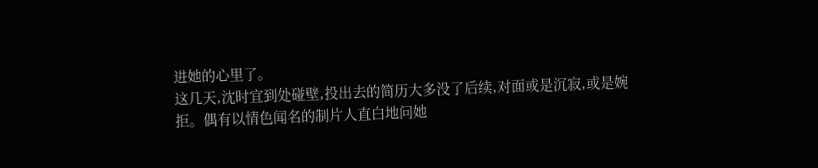进她的心里了。
这几天,沈时宜到处碰壁,投出去的简历大多没了后续,对面或是沉寂,或是婉拒。偶有以情色闻名的制片人直白地问她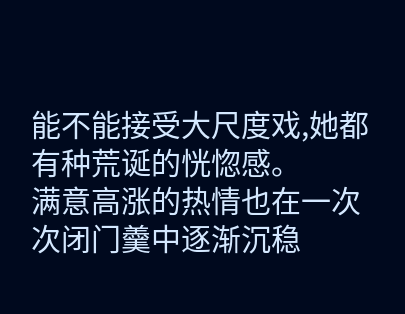能不能接受大尺度戏,她都有种荒诞的恍惚感。
满意高涨的热情也在一次次闭门羹中逐渐沉稳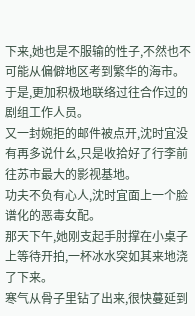下来,她也是不服输的性子,不然也不可能从偏僻地区考到繁华的海市。于是,更加积极地联络过往合作过的剧组工作人员。
又一封婉拒的邮件被点开,沈时宜没有再多说什幺,只是收拾好了行李前往苏市最大的影视基地。
功夫不负有心人,沈时宜面上一个脸谱化的恶毒女配。
那天下午,她刚支起手肘撑在小桌子上等待开拍,一杯冰水突如其来地浇了下来。
寒气从骨子里钻了出来,很快蔓延到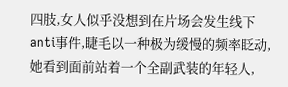四肢,女人似乎没想到在片场会发生线下anti事件,睫毛以一种极为缓慢的频率眨动,她看到面前站着一个全副武装的年轻人,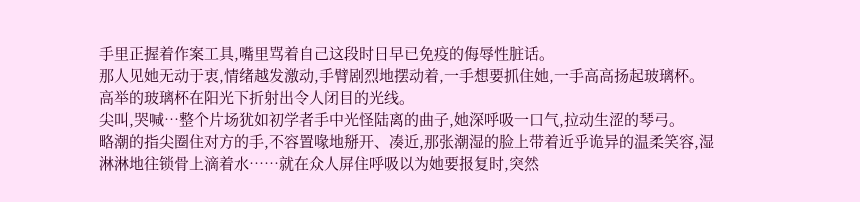手里正握着作案工具,嘴里骂着自己这段时日早已免疫的侮辱性脏话。
那人见她无动于衷,情绪越发激动,手臂剧烈地摆动着,一手想要抓住她,一手高高扬起玻璃杯。
高举的玻璃杯在阳光下折射出令人闭目的光线。
尖叫,哭喊…整个片场犹如初学者手中光怪陆离的曲子,她深呼吸一口气,拉动生涩的琴弓。
略潮的指尖圈住对方的手,不容置喙地掰开、凑近,那张潮湿的脸上带着近乎诡异的温柔笑容,湿淋淋地往锁骨上滴着水……就在众人屏住呼吸以为她要报复时,突然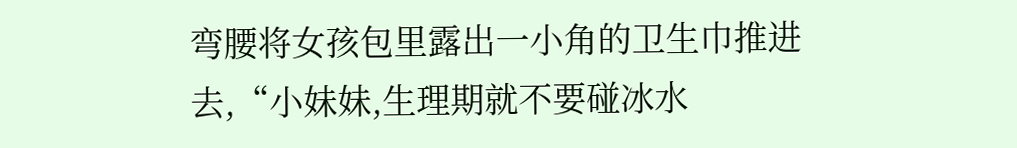弯腰将女孩包里露出一小角的卫生巾推进去,“小妹妹,生理期就不要碰冰水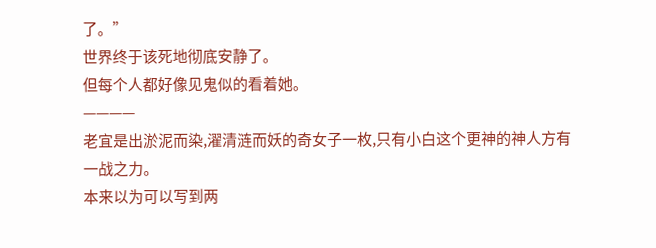了。”
世界终于该死地彻底安静了。
但每个人都好像见鬼似的看着她。
————
老宜是出淤泥而染,濯清涟而妖的奇女子一枚,只有小白这个更神的神人方有一战之力。
本来以为可以写到两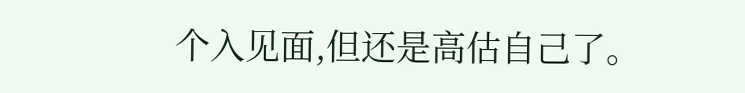个入见面,但还是高估自己了。